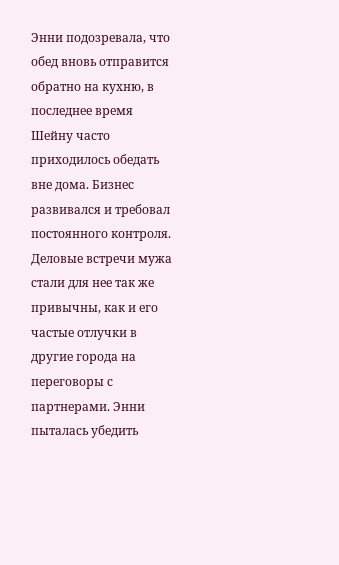Энни подозревала, что обед вновь отправится обратно на кухню, в последнее время Шейну часто приходилось обедать вне дома. Бизнес развивался и требовал постоянного контроля. Деловые встречи мужа стали для нее так же привычны, как и его частые отлучки в другие города на переговоры с партнерами. Энни пыталась убедить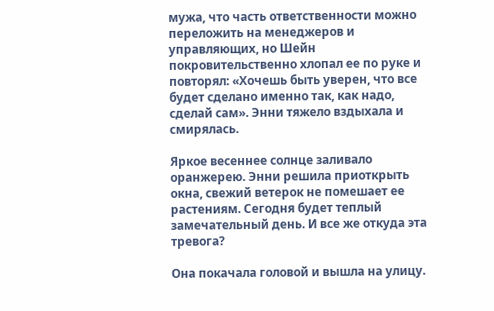мужа, что часть ответственности можно переложить на менеджеров и управляющих, но Шейн покровительственно хлопал ее по руке и повторял: «Хочешь быть уверен, что все будет сделано именно так, как надо, сделай сам». Энни тяжело вздыхала и смирялась.

Яркое весеннее солнце заливало оранжерею. Энни решила приоткрыть окна, свежий ветерок не помешает ее растениям. Сегодня будет теплый замечательный день. И все же откуда эта тревога?

Она покачала головой и вышла на улицу.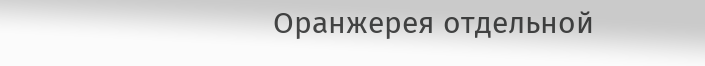Оранжерея отдельной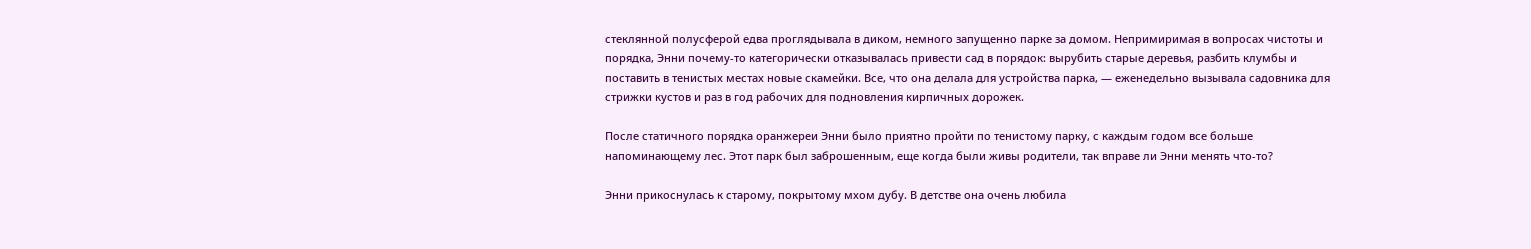стеклянной полусферой едва проглядывала в диком, немного запущенно парке за домом. Непримиримая в вопросах чистоты и порядка, Энни почему-то категорически отказывалась привести сад в порядок: вырубить старые деревья, разбить клумбы и поставить в тенистых местах новые скамейки. Все, что она делала для устройства парка, — еженедельно вызывала садовника для стрижки кустов и раз в год рабочих для подновления кирпичных дорожек.

После статичного порядка оранжереи Энни было приятно пройти по тенистому парку, с каждым годом все больше напоминающему лес. Этот парк был заброшенным, еще когда были живы родители, так вправе ли Энни менять что-то?

Энни прикоснулась к старому, покрытому мхом дубу. В детстве она очень любила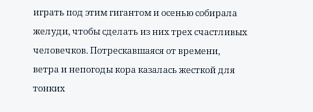играть под этим гигантом и осенью собирала желуди, чтобы сделать из них трех счастливых человечков. Потрескавшаяся от времени, ветра и непогоды кора казалась жесткой для тонких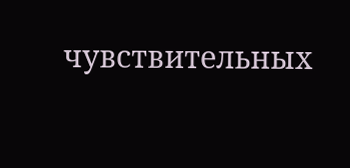чувствительных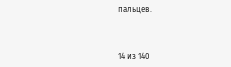пальцев.



14 из 140